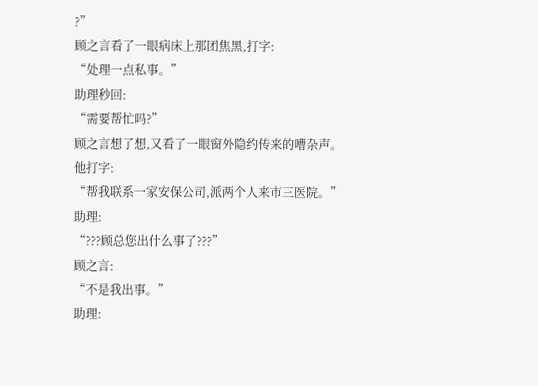?”
顾之言看了一眼病床上那团焦黑,打字:
“处理一点私事。”
助理秒回:
“需要帮忙吗?”
顾之言想了想,又看了一眼窗外隐约传来的嘈杂声。
他打字:
“帮我联系一家安保公司,派两个人来市三医院。”
助理:
“???顾总您出什么事了???”
顾之言:
“不是我出事。”
助理: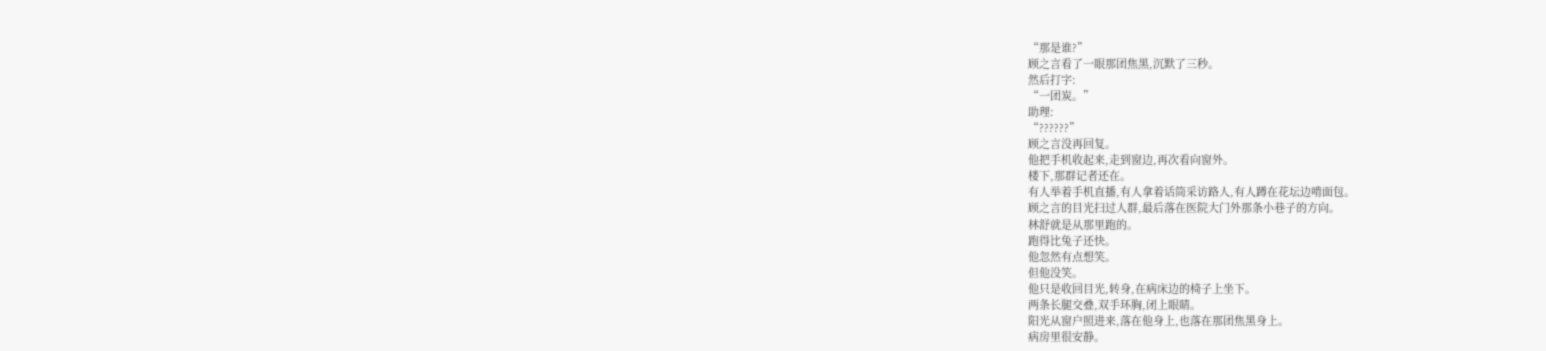“那是谁?”
顾之言看了一眼那团焦黑,沉默了三秒。
然后打字:
“一团炭。”
助理:
“??????”
顾之言没再回复。
他把手机收起来,走到窗边,再次看向窗外。
楼下,那群记者还在。
有人举着手机直播,有人拿着话筒采访路人,有人蹲在花坛边啃面包。
顾之言的目光扫过人群,最后落在医院大门外那条小巷子的方向。
林舒就是从那里跑的。
跑得比兔子还快。
他忽然有点想笑。
但他没笑。
他只是收回目光,转身,在病床边的椅子上坐下。
两条长腿交叠,双手环胸,闭上眼睛。
阳光从窗户照进来,落在他身上,也落在那团焦黑身上。
病房里很安静。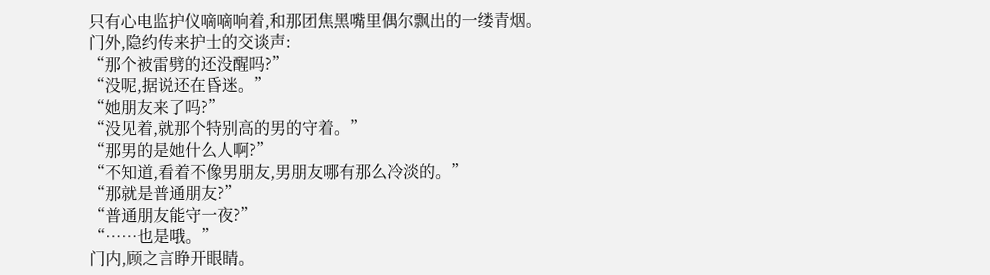只有心电监护仪嘀嘀响着,和那团焦黑嘴里偶尔飘出的一缕青烟。
门外,隐约传来护士的交谈声:
“那个被雷劈的还没醒吗?”
“没呢,据说还在昏迷。”
“她朋友来了吗?”
“没见着,就那个特别高的男的守着。”
“那男的是她什么人啊?”
“不知道,看着不像男朋友,男朋友哪有那么冷淡的。”
“那就是普通朋友?”
“普通朋友能守一夜?”
“……也是哦。”
门内,顾之言睁开眼睛。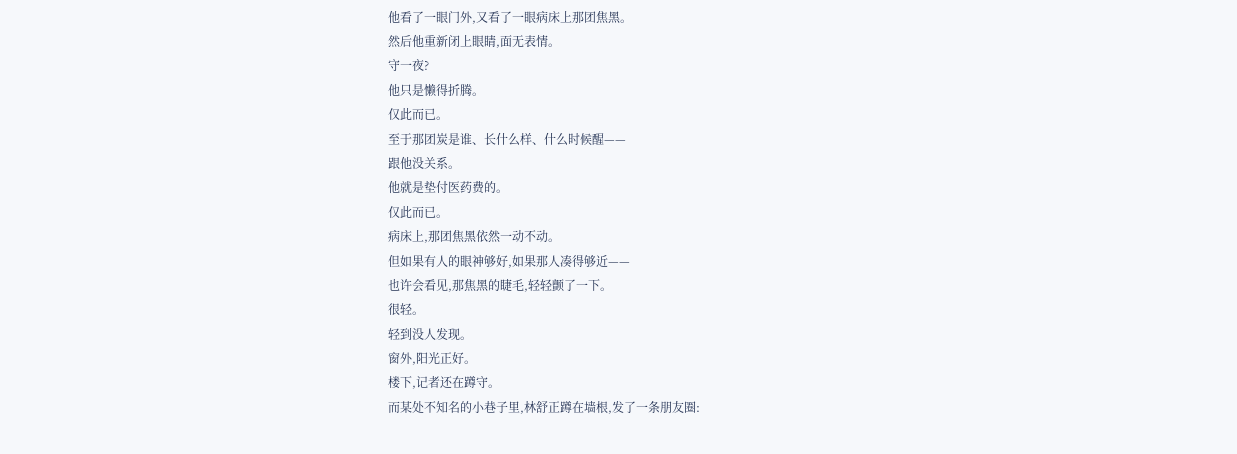他看了一眼门外,又看了一眼病床上那团焦黑。
然后他重新闭上眼睛,面无表情。
守一夜?
他只是懒得折腾。
仅此而已。
至于那团炭是谁、长什么样、什么时候醒——
跟他没关系。
他就是垫付医药费的。
仅此而已。
病床上,那团焦黑依然一动不动。
但如果有人的眼神够好,如果那人凑得够近——
也许会看见,那焦黑的睫毛,轻轻颤了一下。
很轻。
轻到没人发现。
窗外,阳光正好。
楼下,记者还在蹲守。
而某处不知名的小巷子里,林舒正蹲在墙根,发了一条朋友圈: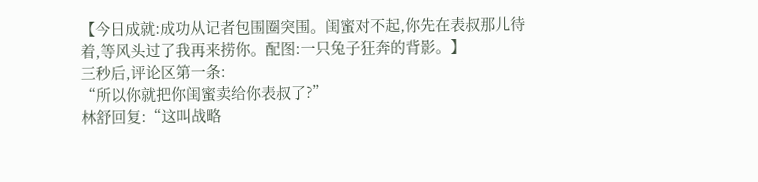【今日成就:成功从记者包围圈突围。闺蜜对不起,你先在表叔那儿待着,等风头过了我再来捞你。配图:一只兔子狂奔的背影。】
三秒后,评论区第一条:
“所以你就把你闺蜜卖给你表叔了?”
林舒回复:“这叫战略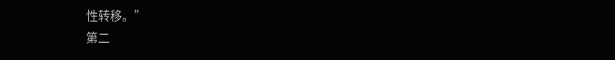性转移。”
第二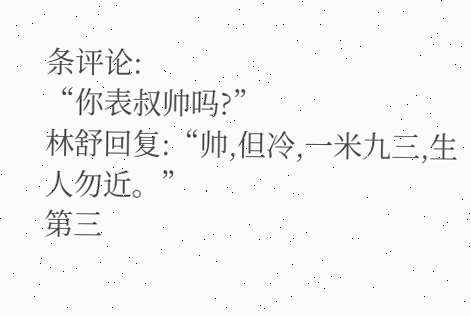条评论:
“你表叔帅吗?”
林舒回复:“帅,但冷,一米九三,生人勿近。”
第三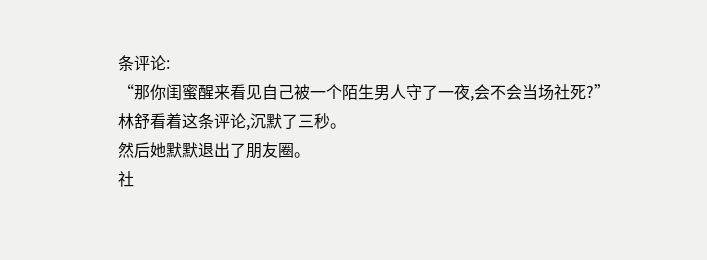条评论:
“那你闺蜜醒来看见自己被一个陌生男人守了一夜,会不会当场社死?”
林舒看着这条评论,沉默了三秒。
然后她默默退出了朋友圈。
社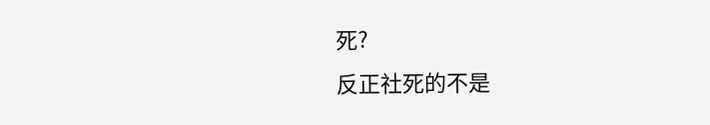死?
反正社死的不是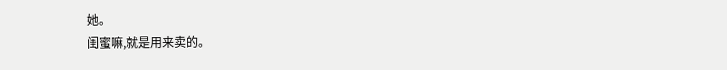她。
闺蜜嘛,就是用来卖的。